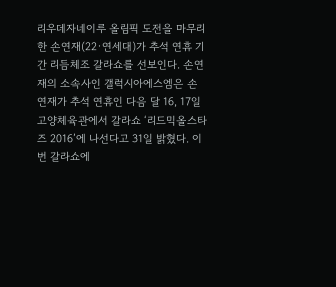리우데자네이루 올림픽 도전을 마무리한 손연재(22·연세대)가 추석 연휴 기간 리듬체조 갈라쇼를 선보인다. 손연재의 소속사인 갤럭시아에스엠은 손연재가 추석 연휴인 다음 달 16, 17일 고양체육관에서 갈라쇼 ‘리드믹올스타즈 2016’에 나선다고 31일 밝혔다. 이번 갈라쇼에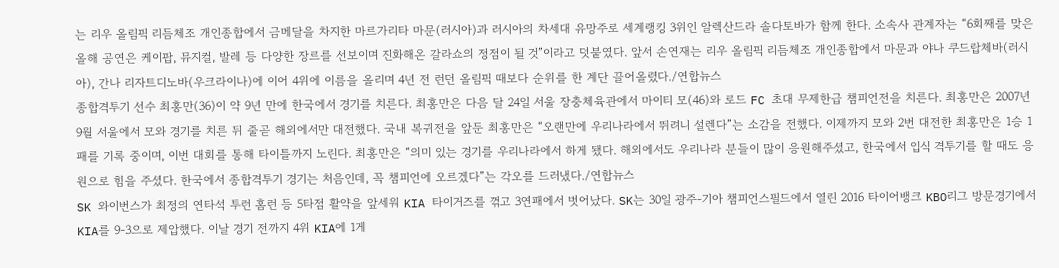는 리우 올림픽 리듬체조 개인종합에서 금메달을 차지한 마르가리타 마문(러시아)과 러시아의 차세대 유망주로 세계랭킹 3위인 알렉산드라 솔다토바가 함께 한다. 소속사 관계자는 “6회째를 맞은 올해 공연은 케이팝, 뮤지컬, 발레 등 다양한 장르를 선보이며 진화해온 갈라쇼의 정점이 될 것”이라고 덧붙였다. 앞서 손연재는 리우 올림픽 리듬체조 개인종합에서 마문과 야나 쿠드랍체바(러시아), 간나 리자트디노바(우크라이나)에 이어 4위에 이름을 올리며 4년 전 런던 올림픽 때보다 순위를 한 계단 끌어올렸다./연합뉴스
종합격투기 선수 최홍만(36)이 약 9년 만에 한국에서 경기를 치른다. 최홍만은 다음 달 24일 서울 장충체육관에서 마이티 모(46)와 로드 FC 초대 무제한급 챔피언전을 치른다. 최홍만은 2007년 9월 서울에서 모와 경기를 치른 뒤 줄곧 해외에서만 대전했다. 국내 복귀전을 앞둔 최홍만은 “오랜만에 우리나라에서 뛰려니 설렌다”는 소감을 전했다. 이제까지 모와 2번 대전한 최홍만은 1승 1패를 기록 중이며, 이번 대회를 통해 타이틀까지 노린다. 최홍만은 “의미 있는 경기를 우리나라에서 하게 됐다. 해외에서도 우리나라 분들이 많이 응원해주셨고, 한국에서 입식 격투기를 할 때도 응원으로 힘을 주셨다. 한국에서 종합격투기 경기는 처음인데, 꼭 챔피언에 오르겠다”는 각오를 드러냈다./연합뉴스
SK 와이번스가 최정의 연타석 투런 홈런 등 5타점 활약을 앞세워 KIA 타이거즈를 꺾고 3연패에서 벗어났다. SK는 30일 광주-기아 챔피언스필드에서 열린 2016 타이어뱅크 KBO리그 방문경기에서 KIA를 9-3으로 제압했다. 이날 경기 전까지 4위 KIA에 1게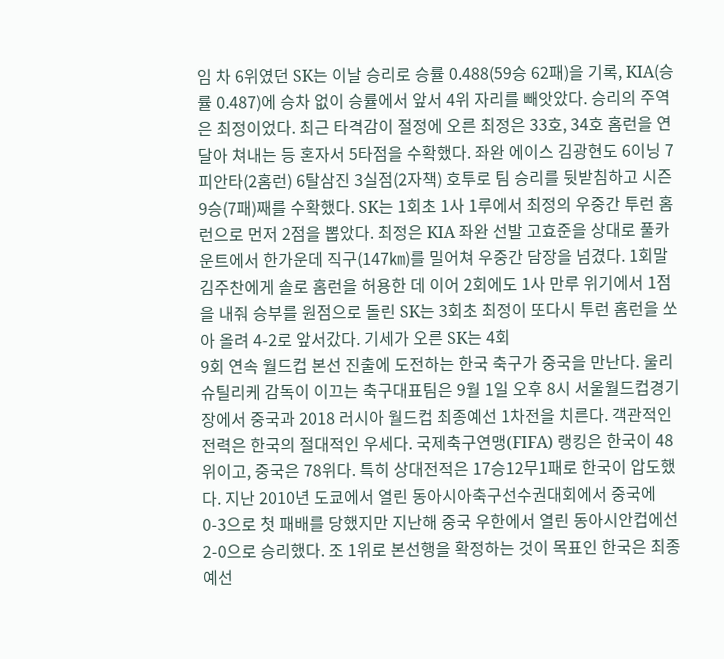임 차 6위였던 SK는 이날 승리로 승률 0.488(59승 62패)을 기록, KIA(승률 0.487)에 승차 없이 승률에서 앞서 4위 자리를 빼앗았다. 승리의 주역은 최정이었다. 최근 타격감이 절정에 오른 최정은 33호, 34호 홈런을 연달아 쳐내는 등 혼자서 5타점을 수확했다. 좌완 에이스 김광현도 6이닝 7피안타(2홈런) 6탈삼진 3실점(2자책) 호투로 팀 승리를 뒷받침하고 시즌 9승(7패)째를 수확했다. SK는 1회초 1사 1루에서 최정의 우중간 투런 홈런으로 먼저 2점을 뽑았다. 최정은 KIA 좌완 선발 고효준을 상대로 풀카운트에서 한가운데 직구(147㎞)를 밀어쳐 우중간 담장을 넘겼다. 1회말 김주찬에게 솔로 홈런을 허용한 데 이어 2회에도 1사 만루 위기에서 1점을 내줘 승부를 원점으로 돌린 SK는 3회초 최정이 또다시 투런 홈런을 쏘아 올려 4-2로 앞서갔다. 기세가 오른 SK는 4회
9회 연속 월드컵 본선 진출에 도전하는 한국 축구가 중국을 만난다. 울리 슈틸리케 감독이 이끄는 축구대표팀은 9월 1일 오후 8시 서울월드컵경기장에서 중국과 2018 러시아 월드컵 최종예선 1차전을 치른다. 객관적인 전력은 한국의 절대적인 우세다. 국제축구연맹(FIFA) 랭킹은 한국이 48위이고, 중국은 78위다. 특히 상대전적은 17승12무1패로 한국이 압도했다. 지난 2010년 도쿄에서 열린 동아시아축구선수권대회에서 중국에 0-3으로 첫 패배를 당했지만 지난해 중국 우한에서 열린 동아시안컵에선 2-0으로 승리했다. 조 1위로 본선행을 확정하는 것이 목표인 한국은 최종예선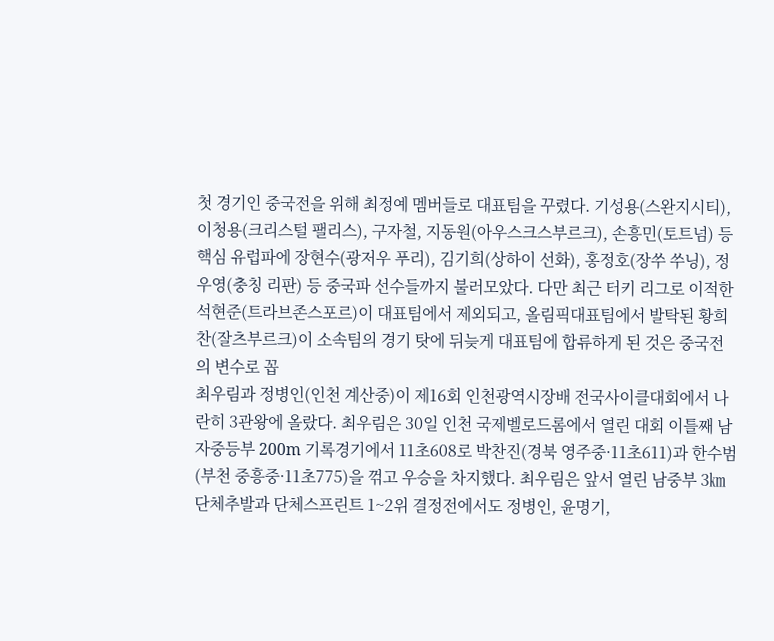첫 경기인 중국전을 위해 최정예 멤버들로 대표팀을 꾸렸다. 기성용(스완지시티), 이청용(크리스털 팰리스), 구자철, 지동원(아우스크스부르크), 손흥민(토트넘) 등 핵심 유럽파에 장현수(광저우 푸리), 김기희(상하이 선화), 홍정호(장쑤 쑤닝), 정우영(충칭 리판) 등 중국파 선수들까지 불러모았다. 다만 최근 터키 리그로 이적한 석현준(트라브존스포르)이 대표팀에서 제외되고, 올림픽대표팀에서 발탁된 황희찬(잘츠부르크)이 소속팀의 경기 탓에 뒤늦게 대표팀에 합류하게 된 것은 중국전의 변수로 꼽
최우림과 정병인(인천 계산중)이 제16회 인천광역시장배 전국사이클대회에서 나란히 3관왕에 올랐다. 최우림은 30일 인천 국제벨로드롬에서 열린 대회 이틀째 남자중등부 200m 기록경기에서 11초608로 박찬진(경북 영주중·11초611)과 한수범(부천 중흥중·11초775)을 꺾고 우승을 차지했다. 최우림은 앞서 열린 남중부 3㎞ 단체추발과 단체스프린트 1~2위 결정전에서도 정병인, 윤명기,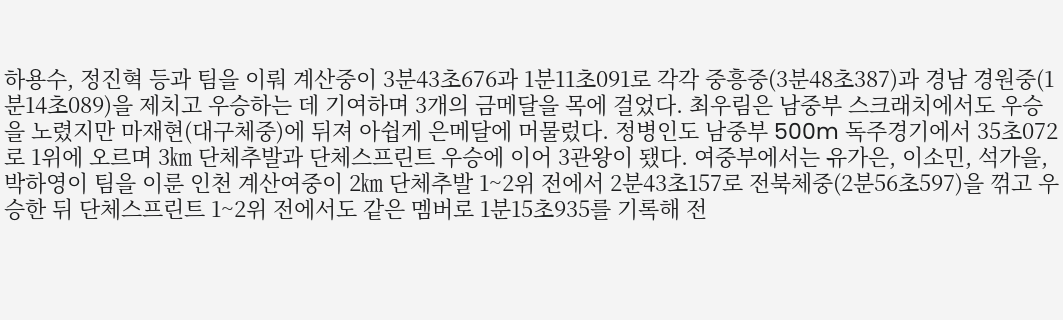하용수, 정진혁 등과 팀을 이뤄 계산중이 3분43초676과 1분11초091로 각각 중흥중(3분48초387)과 경남 경원중(1분14초089)을 제치고 우승하는 데 기여하며 3개의 금메달을 목에 걸었다. 최우림은 남중부 스크래치에서도 우승을 노렸지만 마재현(대구체중)에 뒤져 아쉽게 은메달에 머물렀다. 정병인도 남중부 500m 독주경기에서 35초072로 1위에 오르며 3㎞ 단체추발과 단체스프린트 우승에 이어 3관왕이 됐다. 여중부에서는 유가은, 이소민, 석가을, 박하영이 팀을 이룬 인천 계산여중이 2㎞ 단체추발 1~2위 전에서 2분43초157로 전북체중(2분56초597)을 꺾고 우승한 뒤 단체스프린트 1~2위 전에서도 같은 멤버로 1분15초935를 기록해 전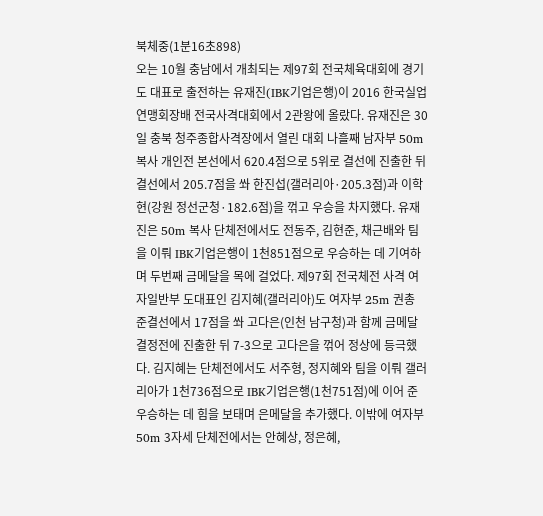북체중(1분16초898)
오는 10월 충남에서 개최되는 제97회 전국체육대회에 경기도 대표로 출전하는 유재진(IBK기업은행)이 2016 한국실업연맹회장배 전국사격대회에서 2관왕에 올랐다. 유재진은 30일 충북 청주종합사격장에서 열린 대회 나흘째 남자부 50m 복사 개인전 본선에서 620.4점으로 5위로 결선에 진출한 뒤 결선에서 205.7점을 쏴 한진섭(갤러리아·205.3점)과 이학현(강원 정선군청·182.6점)을 꺾고 우승을 차지했다. 유재진은 50m 복사 단체전에서도 전동주, 김현준, 채근배와 팀을 이뤄 IBK기업은행이 1천851점으로 우승하는 데 기여하며 두번째 금메달을 목에 걸었다. 제97회 전국체전 사격 여자일반부 도대표인 김지혜(갤러리아)도 여자부 25m 권총 준결선에서 17점을 쏴 고다은(인천 남구청)과 함께 금메달 결정전에 진출한 뒤 7-3으로 고다은을 꺾어 정상에 등극했다. 김지혜는 단체전에서도 서주형, 정지혜와 팀을 이뤄 갤러리아가 1천736점으로 IBK기업은행(1천751점)에 이어 준우승하는 데 힘을 보태며 은메달을 추가했다. 이밖에 여자부 50m 3자세 단체전에서는 안혜상, 정은혜,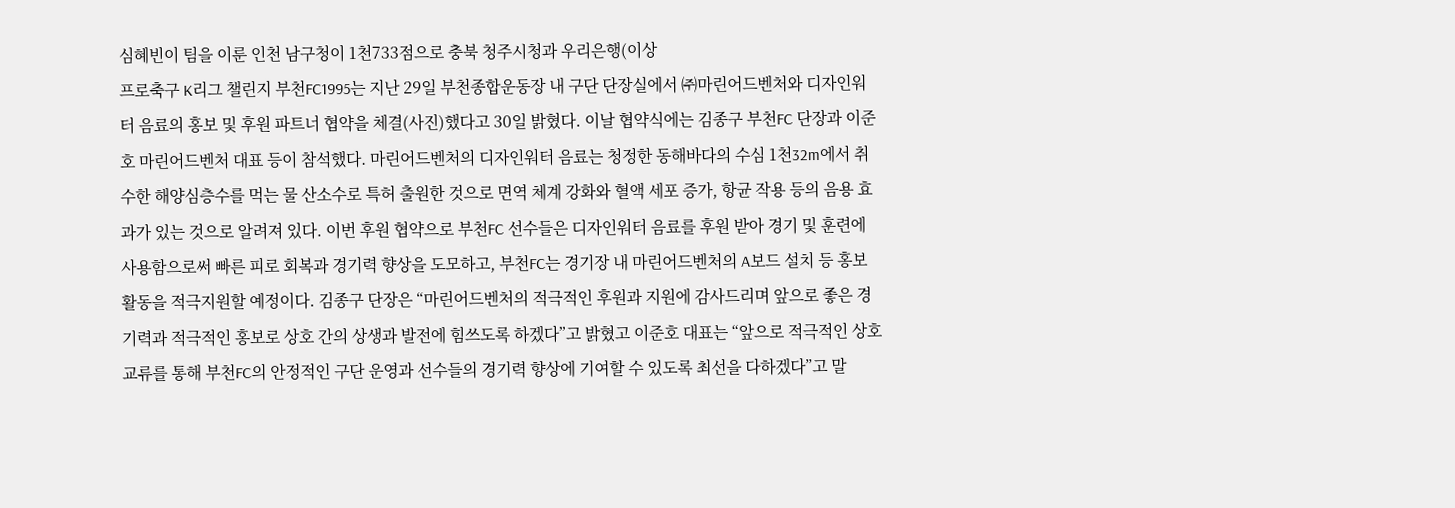심혜빈이 팀을 이룬 인천 남구청이 1천733점으로 충북 청주시청과 우리은행(이상
프로축구 K리그 챌린지 부천FC1995는 지난 29일 부천종합운동장 내 구단 단장실에서 ㈜마린어드벤처와 디자인워터 음료의 홍보 및 후원 파트너 협약을 체결(사진)했다고 30일 밝혔다. 이날 협약식에는 김종구 부천FC 단장과 이준호 마린어드벤처 대표 등이 참석했다. 마린어드벤처의 디자인워터 음료는 청정한 동해바다의 수심 1천32m에서 취수한 해양심층수를 먹는 물 산소수로 특허 출원한 것으로 면역 체계 강화와 혈액 세포 증가, 항균 작용 등의 음용 효과가 있는 것으로 알려져 있다. 이번 후원 협약으로 부천FC 선수들은 디자인워터 음료를 후원 받아 경기 및 훈련에 사용함으로써 빠른 피로 회복과 경기력 향상을 도모하고, 부천FC는 경기장 내 마린어드벤처의 A보드 설치 등 홍보 활동을 적극지원할 예정이다. 김종구 단장은 “마린어드벤처의 적극적인 후원과 지원에 감사드리며 앞으로 좋은 경기력과 적극적인 홍보로 상호 간의 상생과 발전에 힘쓰도록 하겠다”고 밝혔고 이준호 대표는 “앞으로 적극적인 상호 교류를 통해 부천FC의 안정적인 구단 운영과 선수들의 경기력 향상에 기여할 수 있도록 최선을 다하겠다”고 말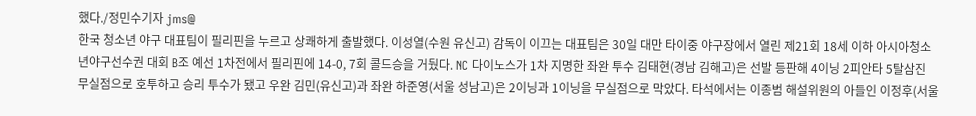했다./정민수기자 jms@
한국 청소년 야구 대표팀이 필리핀을 누르고 상쾌하게 출발했다. 이성열(수원 유신고) 감독이 이끄는 대표팀은 30일 대만 타이중 야구장에서 열린 제21회 18세 이하 아시아청소년야구선수권 대회 B조 예선 1차전에서 필리핀에 14-0, 7회 콜드승을 거뒀다. NC 다이노스가 1차 지명한 좌완 투수 김태현(경남 김해고)은 선발 등판해 4이닝 2피안타 5탈삼진 무실점으로 호투하고 승리 투수가 됐고 우완 김민(유신고)과 좌완 하준영(서울 성남고)은 2이닝과 1이닝을 무실점으로 막았다. 타석에서는 이종범 해설위원의 아들인 이정후(서울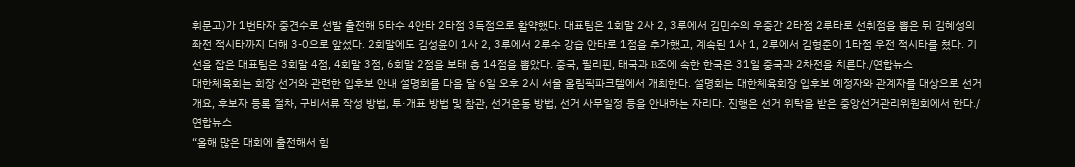휘문고)가 1번타자 중견수로 선발 출전해 5타수 4안타 2타점 3득점으로 활약했다. 대표팀은 1회말 2사 2, 3루에서 김민수의 우중간 2타점 2루타로 선취점을 뽑은 뒤 김혜성의 좌전 적시타까지 더해 3-0으로 앞섰다. 2회말에도 김성윤이 1사 2, 3루에서 2루수 강습 안타로 1점을 추가했고, 계속된 1사 1, 2루에서 김형준이 1타점 우전 적시타를 쳤다. 기선을 잡은 대표팀은 3회말 4점, 4회말 3점, 6회말 2점을 보태 총 14점을 뽑았다. 중국, 필리핀, 태국과 B조에 속한 한국은 31일 중국과 2차전을 치른다./연합뉴스
대한체육회는 회장 선거와 관련한 입후보 안내 설명회를 다음 달 6일 오후 2시 서울 올림픽파크텔에서 개최한다. 설명회는 대한체육회장 입후보 예정자와 관계자를 대상으로 선거 개요, 후보자 등록 절차, 구비서류 작성 방법, 투·개표 방법 및 참관, 선거운동 방법, 선거 사무일정 등을 안내하는 자리다. 진행은 선거 위탁을 받은 중앙선거관리위원회에서 한다./연합뉴스
“올해 많은 대회에 출전해서 힘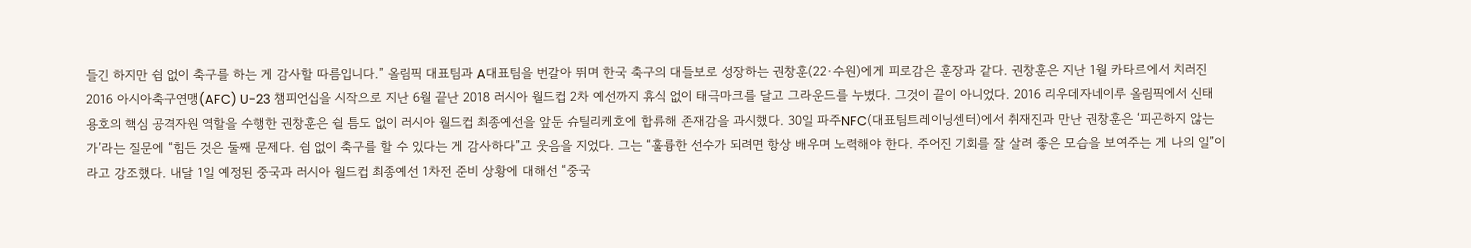들긴 하지만 쉼 없이 축구를 하는 게 감사할 따름입니다.” 올림픽 대표팀과 A대표팀을 번갈아 뛰며 한국 축구의 대들보로 성장하는 권창훈(22·수원)에게 피로감은 훈장과 같다. 권창훈은 지난 1월 카타르에서 치러진 2016 아시아축구연맹(AFC) U-23 챔피언십을 시작으로 지난 6월 끝난 2018 러시아 월드컵 2차 예선까지 휴식 없이 태극마크를 달고 그라운드를 누볐다. 그것이 끝이 아니었다. 2016 리우데자네이루 올림픽에서 신태용호의 핵심 공격자원 역할을 수행한 권창훈은 쉴 틈도 없이 러시아 월드컵 최종예선을 앞둔 슈틸리케호에 합류해 존재감을 과시했다. 30일 파주NFC(대표팀트레이닝센터)에서 취재진과 만난 권창훈은 ‘피곤하지 않는가’라는 질문에 “힘든 것은 둘째 문제다. 쉼 없이 축구를 할 수 있다는 게 감사하다”고 웃음을 지었다. 그는 “훌륭한 선수가 되려면 항상 배우며 노력해야 한다. 주어진 기회를 잘 살려 좋은 모습을 보여주는 게 나의 일”이라고 강조했다. 내달 1일 예정된 중국과 러시아 월드컵 최종예선 1차전 준비 상황에 대해선 “중국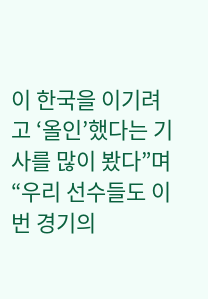이 한국을 이기려고 ‘올인’했다는 기사를 많이 봤다”며 “우리 선수들도 이번 경기의